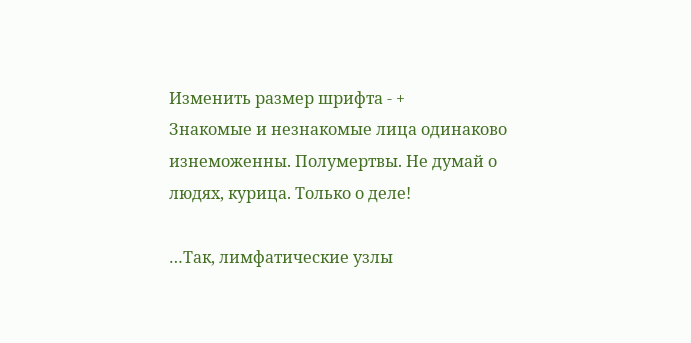Изменить размер шрифта - +
Знакомые и незнакомые лица одинаково изнеможенны. Полумертвы. Не думай о людях, курица. Только о деле!

…Так, лимфатические узлы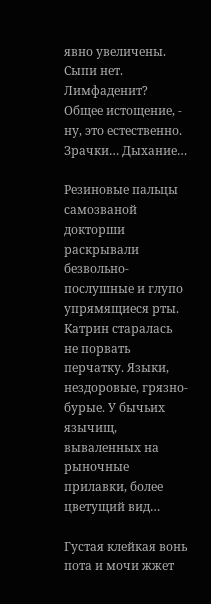явно увеличены. Сыпи нет. Лимфаденит? Общее истощение, - ну, это естественно. Зрачки… Дыхание…

Резиновые пальцы самозваной докторши раскрывали безвольно-послушные и глупо упрямящиеся рты. Катрин старалась не порвать перчатку. Языки, нездоровые, грязно-бурые. У бычьих язычищ, вываленных на рыночные прилавки, более цветущий вид…

Густая клейкая вонь пота и мочи жжет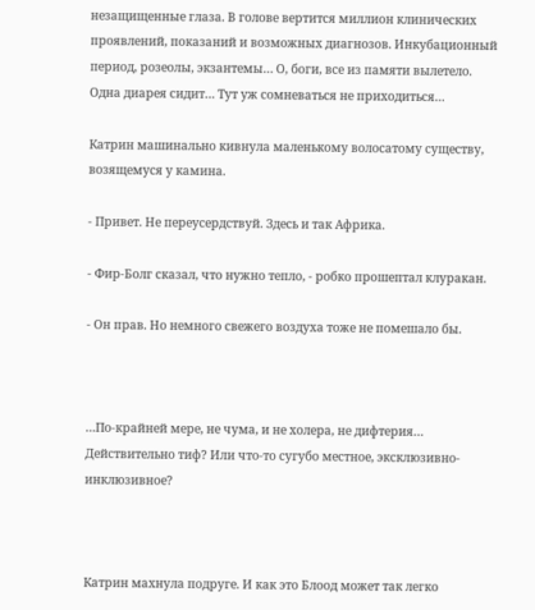незащищенные глаза. В голове вертится миллион клинических проявлений, показаний и возможных диагнозов. Инкубационный период, розеолы, экзантемы… О, боги, все из памяти вылетело. Одна диарея сидит… Тут уж сомневаться не приходиться…

Катрин машинально кивнула маленькому волосатому существу, возящемуся у камина.

- Привет. Не переусердствуй. Здесь и так Африка.

- Фир-Болг сказал, что нужно тепло, - робко прошептал клуракан.

- Он прав. Но немного свежего воздуха тоже не помешало бы.



…По-крайней мере, не чума, и не холера, не дифтерия… Действительно тиф? Или что-то сугубо местное, эксклюзивно-инклюзивное?



Катрин махнула подруге. И как это Блоод может так легко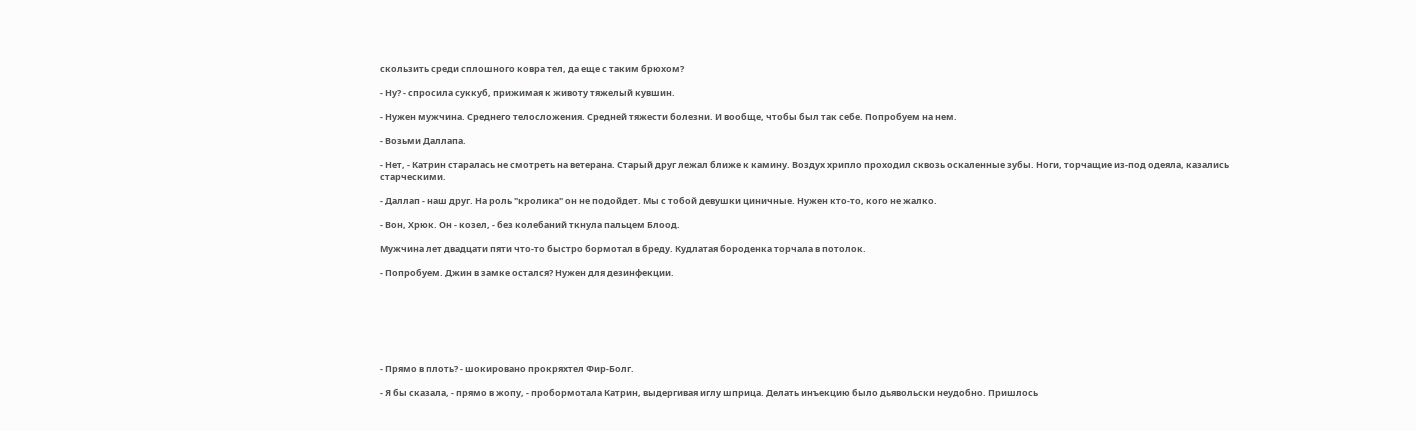скользить среди сплошного ковра тел, да еще с таким брюхом?

- Ну? - спросила суккуб, прижимая к животу тяжелый кувшин.

- Нужен мужчина. Среднего телосложения. Средней тяжести болезни. И вообще, чтобы был так себе. Попробуем на нем.

- Возьми Даллапа.

- Нет, - Катрин старалась не смотреть на ветерана. Старый друг лежал ближе к камину. Воздух хрипло проходил сквозь оскаленные зубы. Ноги, торчащие из-под одеяла, казались старческими.

- Даллап - наш друг. На роль "кролика" он не подойдет. Мы с тобой девушки циничные. Нужен кто-то, кого не жалко.

- Вон, Хрюк. Он - козел, - без колебаний ткнула пальцем Блоод.

Мужчина лет двадцати пяти что-то быстро бормотал в бреду. Кудлатая бороденка торчала в потолок.

- Попробуем. Джин в замке остался? Нужен для дезинфекции.







- Прямо в плоть? - шокировано прокряхтел Фир-Болг.

- Я бы сказала, - прямо в жопу, - пробормотала Катрин, выдергивая иглу шприца. Делать инъекцию было дьявольски неудобно. Пришлось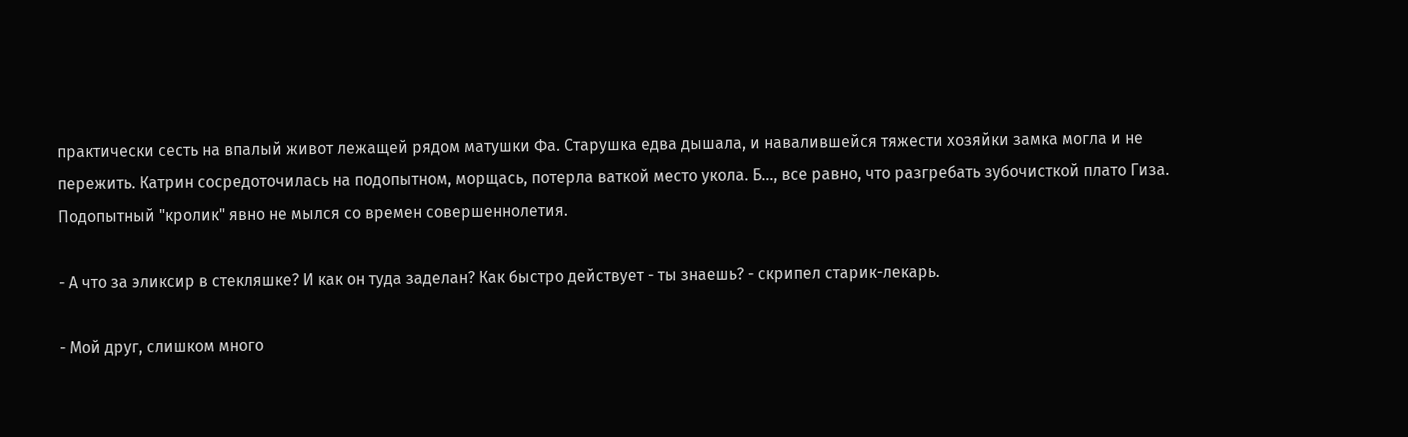практически сесть на впалый живот лежащей рядом матушки Фа. Старушка едва дышала, и навалившейся тяжести хозяйки замка могла и не пережить. Катрин сосредоточилась на подопытном, морщась, потерла ваткой место укола. Б…, все равно, что разгребать зубочисткой плато Гиза. Подопытный "кролик" явно не мылся со времен совершеннолетия.

- А что за эликсир в стекляшке? И как он туда заделан? Как быстро действует - ты знаешь? - скрипел старик-лекарь.

- Мой друг, слишком много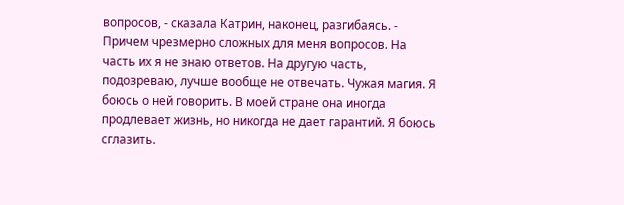вопросов, - сказала Катрин, наконец, разгибаясь. - Причем чрезмерно сложных для меня вопросов. На часть их я не знаю ответов. На другую часть, подозреваю, лучше вообще не отвечать. Чужая магия. Я боюсь о ней говорить. В моей стране она иногда продлевает жизнь, но никогда не дает гарантий. Я боюсь сглазить.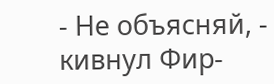- Не объясняй, - кивнул Фир-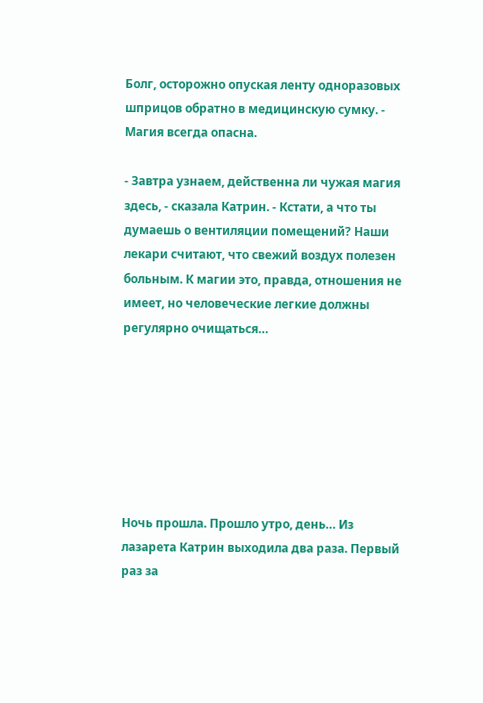Болг, осторожно опуская ленту одноразовых шприцов обратно в медицинскую сумку. - Магия всегда опасна.

- Завтра узнаем, действенна ли чужая магия здесь, - сказала Катрин. - Кстати, а что ты думаешь о вентиляции помещений? Наши лекари считают, что свежий воздух полезен больным. К магии это, правда, отношения не имеет, но человеческие легкие должны регулярно очищаться…







Ночь прошла. Прошло утро, день… Из лазарета Катрин выходила два раза. Первый раз за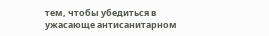тем, чтобы убедиться в ужасающе антисанитарном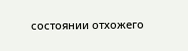состоянии отхожего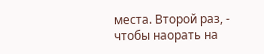места. Второй раз, - чтобы наорать на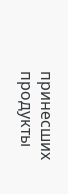принесших продукты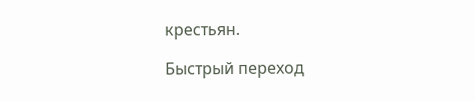крестьян.

Быстрый переход